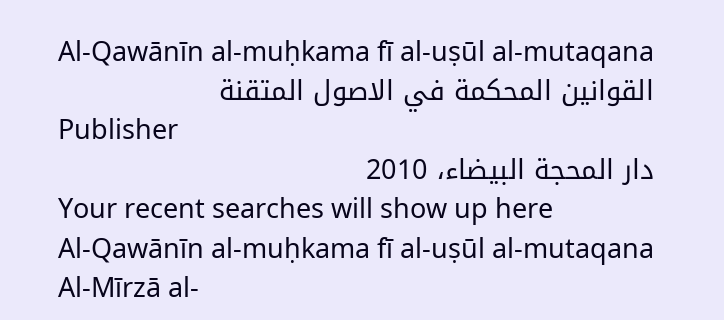Al-Qawānīn al-muḥkama fī al-uṣūl al-mutaqana
القوانين المحكمة في الاصول المتقنة
Publisher
دار المحجة البيضاء، 2010
Your recent searches will show up here
Al-Qawānīn al-muḥkama fī al-uṣūl al-mutaqana
Al-Mīrzā al-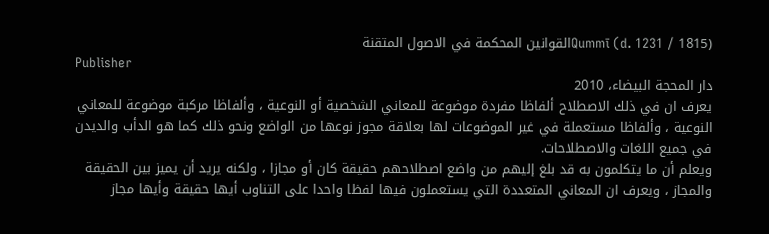Qummī (d. 1231 / 1815)القوانين المحكمة في الاصول المتقنة
Publisher
دار المحجة البيضاء، 2010
يعرف ان في ذلك الاصطلاح ألفاظا مفردة موضوعة للمعاني الشخصية أو النوعية ، وألفاظا مركبة موضوعة للمعاني النوعية ، وألفاظا مستعملة في غير الموضوعات لها بعلاقة مجوز نوعها من الواضع ونحو ذلك كما هو الدأب والديدن في جميع اللغات والاصطلاحات.
ويعلم أن ما يتكلمون به قد بلغ إليهم من واضع اصطلاحهم حقيقة كان أو مجازا ، ولكنه يريد أن يميز بين الحقيقة والمجاز ، ويعرف ان المعاني المتعددة التي يستعملون فيها لفظا واحدا على التناوب أيها حقيقة وأيها مجاز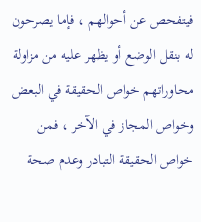فيتفحص عن أحوالهم ، فإما يصرحون له بنقل الوضع أو يظهر عليه من مزاولة محاوراتهم خواص الحقيقة في البعض وخواص المجاز في الآخر ، فمن خواص الحقيقة التبادر وعدم صحة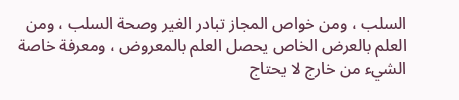السلب ، ومن خواص المجاز تبادر الغير وصحة السلب ، ومن العلم بالعرض الخاص يحصل العلم بالمعروض ، ومعرفة خاصة الشيء من خارج لا يحتاج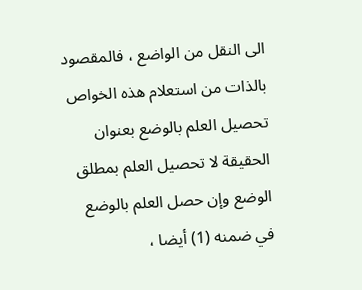الى النقل من الواضع ، فالمقصود بالذات من استعلام هذه الخواص تحصيل العلم بالوضع بعنوان الحقيقة لا تحصيل العلم بمطلق الوضع وإن حصل العلم بالوضع في ضمنه (1) أيضا ،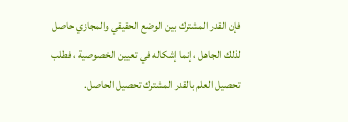فإن القدر المشترك بين الوضع الحقيقي والمجازي حاصل لذلك الجاهل ، إنما إشكاله في تعيين الخصوصية ، فطلب تحصيل العلم بالقدر المشترك تحصيل الحاصل.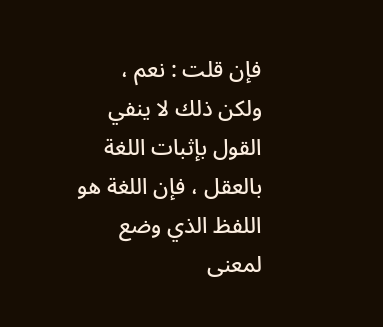فإن قلت : نعم ، ولكن ذلك لا ينفي القول بإثبات اللغة بالعقل ، فإن اللغة هو اللفظ الذي وضع لمعنى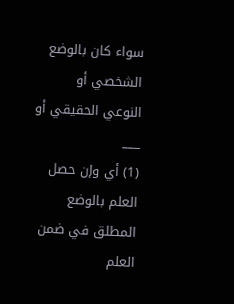سواء كان بالوضع الشخصي أو النوعي الحقيقي أو
___
(1) أي وإن حصل العلم بالوضع المطلق في ضمن العلم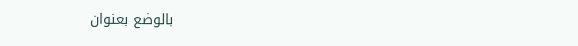بالوضع بعنوان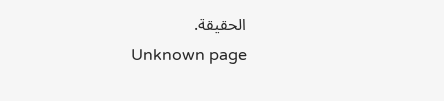الحقيقة.
Unknown page